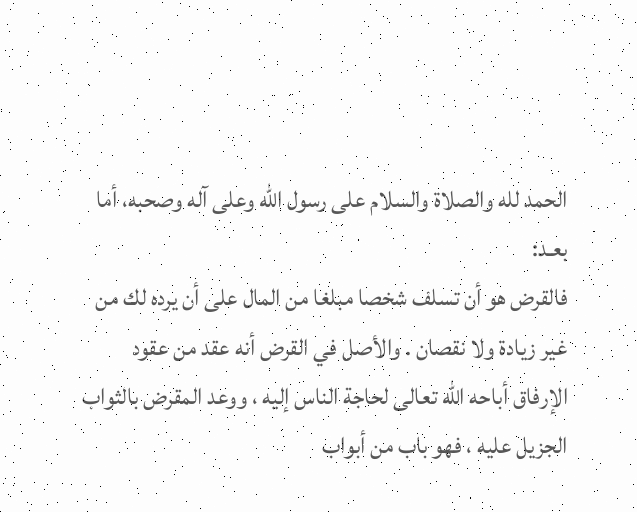الحمد لله والصلاة والسلام على رسول الله وعلى آله وصحبه، أما بعـد:
فالقرض هو أن تسلف شخصا مبلغا من المال على أن يرده لك من غير زيادة ولا نقصان . والأصل في القرض أنه عقد من عقود الإرفاق أباحه الله تعالى لحاجة الناس إليه ، ووعد المقرض بالثواب الجزيل عليه ، فهو باب من أبواب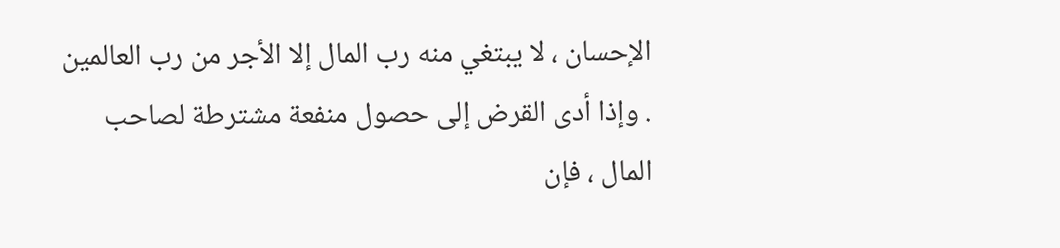الإحسان ، لا يبتغي منه رب المال إلا الأجر من رب العالمين . وإذا أدى القرض إلى حصول منفعة مشترطة لصاحب المال ، فإن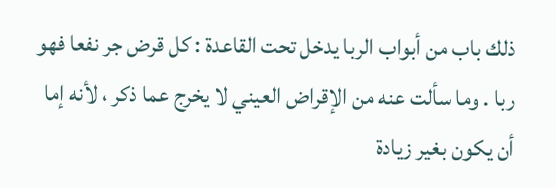ذلك باب من أبواب الربا يدخل تحت القاعدة : كل قرض جر نفعا فهو ربا . وما سألت عنه من الإقراض العيني لا يخرج عما ذكر ، لأنه إما أن يكون بغير زيادة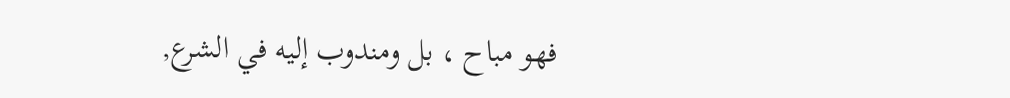فهو مباح ، بل ومندوب إليه في الشرع,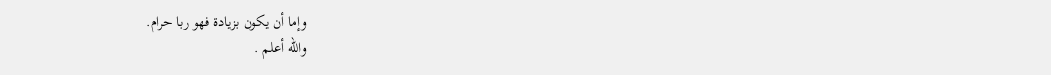وإما أن يكون بزيادة فهو ربا حرام.
والله أعلم .